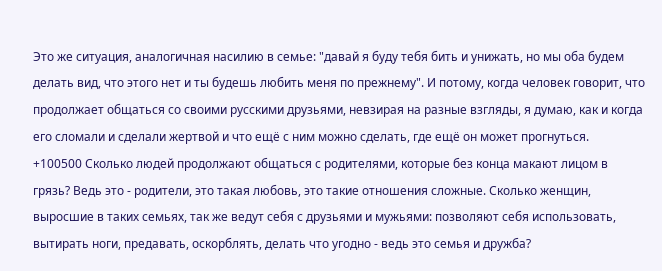Это же ситуация, аналогичная насилию в семье: "давай я буду тебя бить и унижать, но мы оба будем делать вид, что этого нет и ты будешь любить меня по прежнему". И потому, когда человек говорит, что продолжает общаться со своими русскими друзьями, невзирая на разные взгляды, я думаю, как и когда его сломали и сделали жертвой и что ещё с ним можно сделать, где ещё он может прогнуться.
+100500 Сколько людей продолжают общаться с родителями, которые без конца макают лицом в грязь? Ведь это - родители, это такая любовь, это такие отношения сложные. Сколько женщин, выросшие в таких семьях, так же ведут себя с друзьями и мужьями: позволяют себя использовать, вытирать ноги, предавать, оскорблять, делать что угодно - ведь это семья и дружба?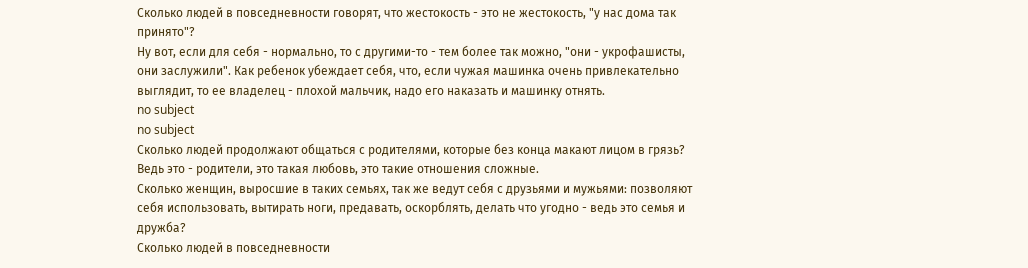Сколько людей в повседневности говорят, что жестокость - это не жестокость, "у нас дома так принято"?
Ну вот, если для себя - нормально, то с другими-то - тем более так можно, "они - укрофашисты, они заслужили". Как ребенок убеждает себя, что, если чужая машинка очень привлекательно выглядит, то ее владелец - плохой мальчик, надо его наказать и машинку отнять.
no subject
no subject
Сколько людей продолжают общаться с родителями, которые без конца макают лицом в грязь? Ведь это - родители, это такая любовь, это такие отношения сложные.
Сколько женщин, выросшие в таких семьях, так же ведут себя с друзьями и мужьями: позволяют себя использовать, вытирать ноги, предавать, оскорблять, делать что угодно - ведь это семья и дружба?
Сколько людей в повседневности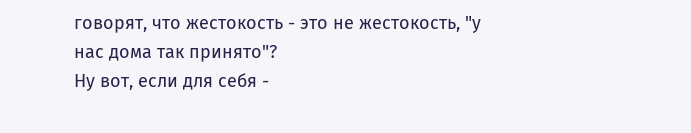говорят, что жестокость - это не жестокость, "у нас дома так принято"?
Ну вот, если для себя -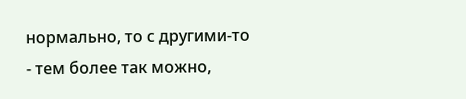нормально, то с другими-то - тем более так можно,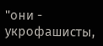"они - укрофашисты,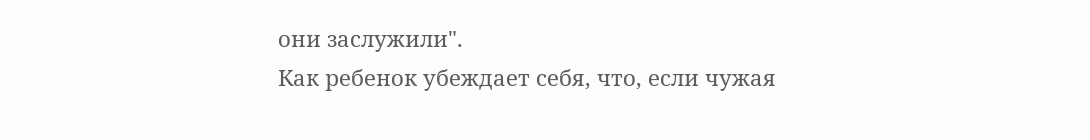они заслужили".
Как ребенок убеждает себя, что, если чужая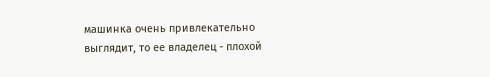машинка очень привлекательно выглядит, то ее владелец - плохой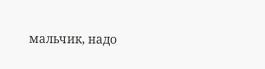мальчик, надо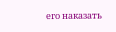его наказать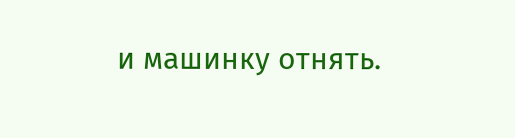и машинку отнять.